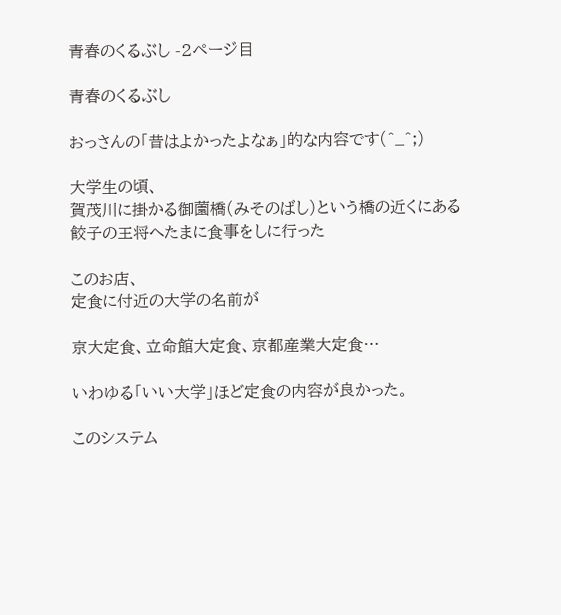青春のくるぶし -2ページ目

青春のくるぶし

おっさんの「昔はよかったよなぁ」的な内容です(^_^;)

大学生の頃、
賀茂川に掛かる御薗橋(みそのばし)という橋の近くにある
餃子の王将へたまに食事をしに行った

このお店、
定食に付近の大学の名前が

京大定食、立命館大定食、京都産業大定食…

いわゆる「いい大学」ほど定食の内容が良かった。

このシステム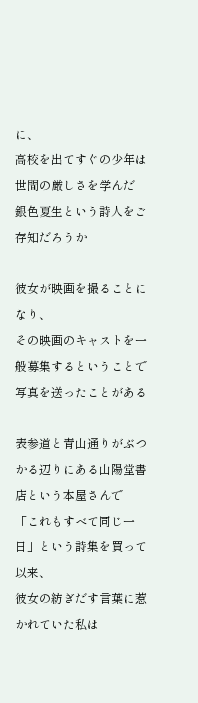に、
高校を出てすぐの少年は世間の厳しさを学んだ
銀色夏生という詩人をご存知だろうか

彼女が映画を撮ることになり、
その映画のキャストを一般募集するということで写真を送ったことがある

表参道と青山通りがぶつかる辺りにある山陽堂書店という本屋さんで
「これもすべて同じ一日」という詩集を買って以来、
彼女の紡ぎだす言葉に惹かれていた私は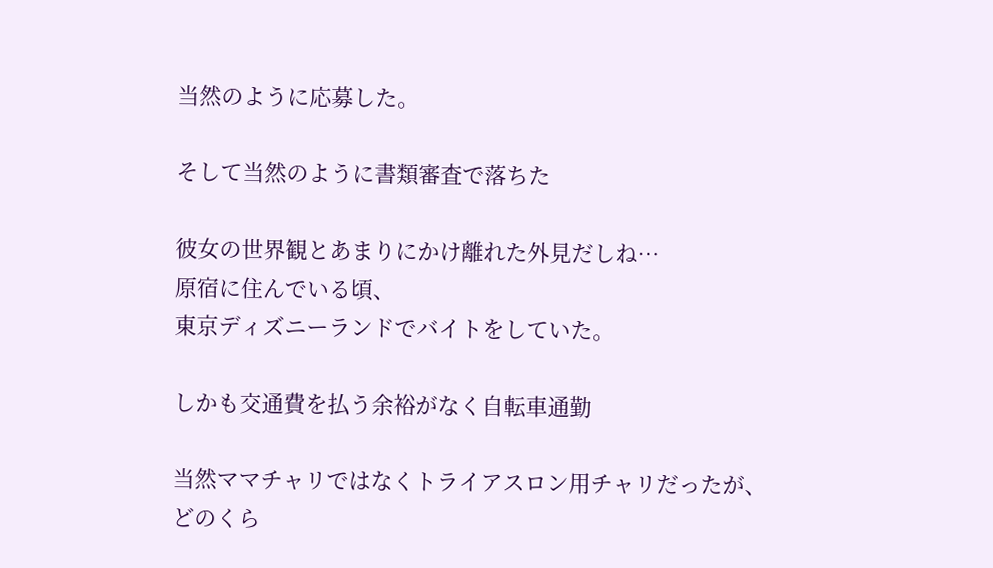当然のように応募した。

そして当然のように書類審査で落ちた

彼女の世界観とあまりにかけ離れた外見だしね…
原宿に住んでいる頃、
東京ディズニーランドでバイトをしていた。

しかも交通費を払う余裕がなく自転車通勤

当然ママチャリではなくトライアスロン用チャリだったが、
どのくら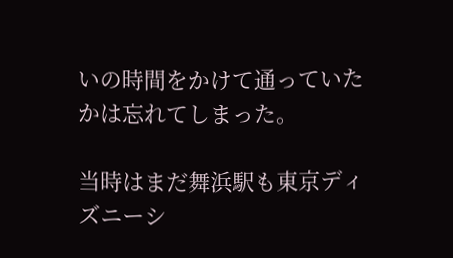いの時間をかけて通っていたかは忘れてしまった。

当時はまだ舞浜駅も東京ディズニーシ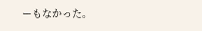ーもなかった。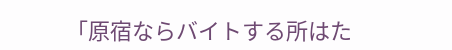「原宿ならバイトする所はた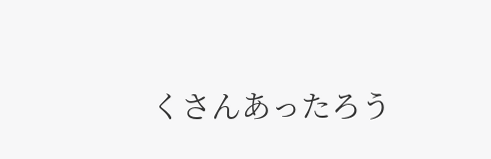くさんあったろう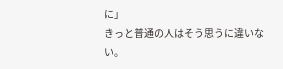に」
きっと普通の人はそう思うに違いない。